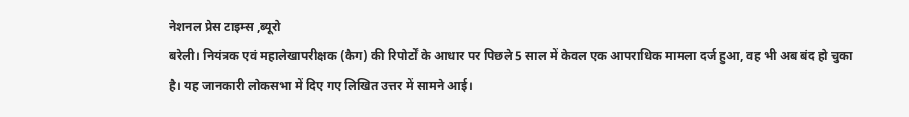नेशनल प्रेस टाइम्स ,ब्यूरो
बरेली। नियंत्रक एवं महालेखापरीक्षक (कैग) की रिपोर्टों के आधार पर पिछले 5 साल में केवल एक आपराधिक मामला दर्ज हुआ, वह भी अब बंद हो चुका है। यह जानकारी लोकसभा में दिए गए लिखित उत्तर में सामने आई।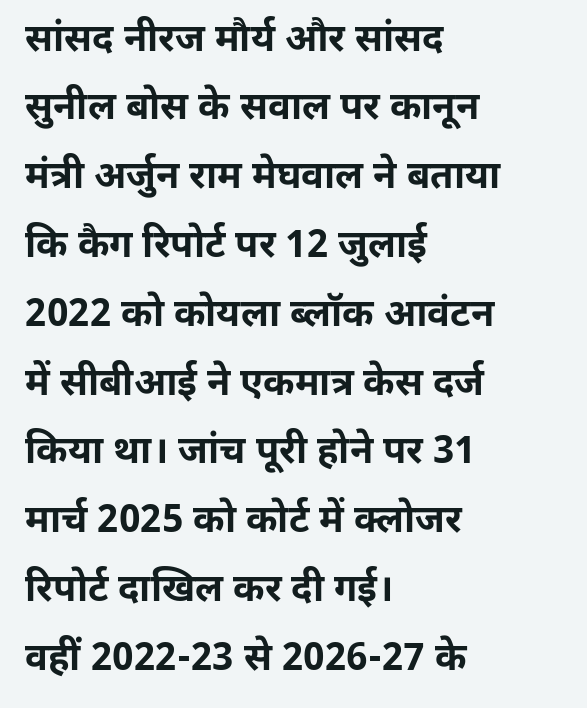सांसद नीरज मौर्य और सांसद सुनील बोस के सवाल पर कानून मंत्री अर्जुन राम मेघवाल ने बताया कि कैग रिपोर्ट पर 12 जुलाई 2022 को कोयला ब्लॉक आवंटन में सीबीआई ने एकमात्र केस दर्ज किया था। जांच पूरी होने पर 31 मार्च 2025 को कोर्ट में क्लोजर रिपोर्ट दाखिल कर दी गई।
वहीं 2022-23 से 2026-27 के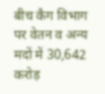बीच कैग विभाग पर वेतन व अन्य मदों में 30,642 करोड़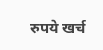रुपये खर्च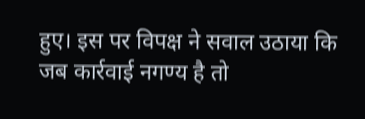हुए। इस पर विपक्ष ने सवाल उठाया कि जब कार्रवाई नगण्य है तो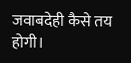जवाबदेही कैसे तय होगी।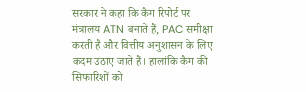सरकार ने कहा कि कैग रिपोर्ट पर मंत्रालय ATN बनाते हैं, PAC समीक्षा करती है और वित्तीय अनुशासन के लिए कदम उठाए जाते हैं। हालांकि कैग की सिफारिशों को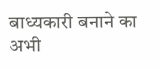बाध्यकारी बनाने का अभी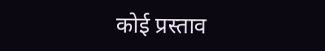कोई प्रस्ताव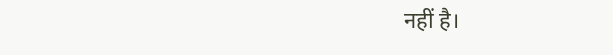नहीं है।